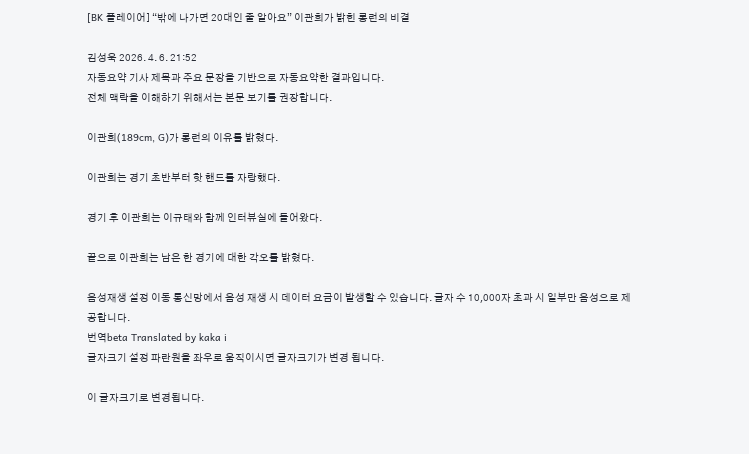[BK 플레이어] “밖에 나가면 20대인 줄 알아요” 이관희가 밝힌 롱런의 비결

김성욱 2026. 4. 6. 21:52
자동요약 기사 제목과 주요 문장을 기반으로 자동요약한 결과입니다.
전체 맥락을 이해하기 위해서는 본문 보기를 권장합니다.

이관희(189cm, G)가 롱런의 이유를 밝혔다.

이관희는 경기 초반부터 핫 핸드를 자랑했다.

경기 후 이관희는 이규태와 함께 인터뷰실에 들어왔다.

끝으로 이관희는 남은 한 경기에 대한 각오를 밝혔다.

음성재생 설정 이동 통신망에서 음성 재생 시 데이터 요금이 발생할 수 있습니다. 글자 수 10,000자 초과 시 일부만 음성으로 제공합니다.
번역beta Translated by kaka i
글자크기 설정 파란원을 좌우로 움직이시면 글자크기가 변경 됩니다.

이 글자크기로 변경됩니다.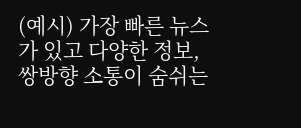(예시) 가장 빠른 뉴스가 있고 다양한 정보, 쌍방향 소통이 숨쉬는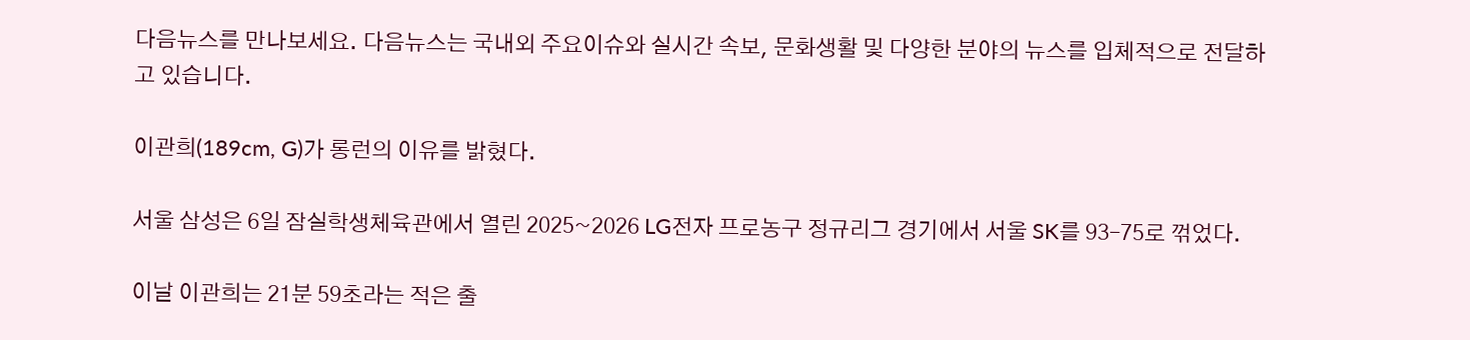다음뉴스를 만나보세요. 다음뉴스는 국내외 주요이슈와 실시간 속보, 문화생활 및 다양한 분야의 뉴스를 입체적으로 전달하고 있습니다.

이관희(189cm, G)가 롱런의 이유를 밝혔다.

서울 삼성은 6일 잠실학생체육관에서 열린 2025~2026 LG전자 프로농구 정규리그 경기에서 서울 SK를 93–75로 꺾었다.

이날 이관희는 21분 59초라는 적은 출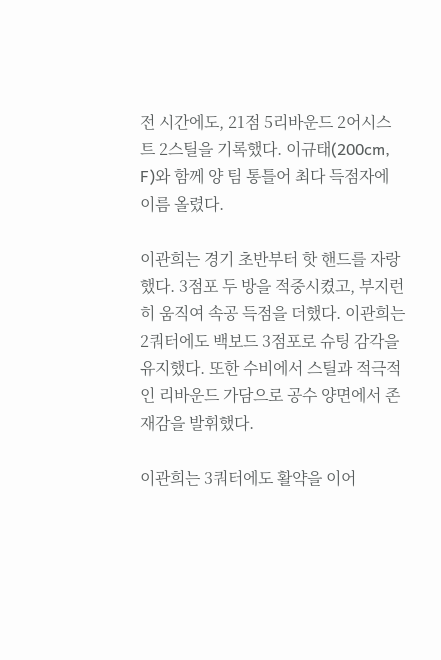전 시간에도, 21점 5리바운드 2어시스트 2스틸을 기록했다. 이규태(200cm, F)와 함께 양 팀 통틀어 최다 득점자에 이름 올렸다.

이관희는 경기 초반부터 핫 핸드를 자랑했다. 3점포 두 방을 적중시켰고, 부지런히 움직여 속공 득점을 더했다. 이관희는 2쿼터에도 백보드 3점포로 슈팅 감각을 유지했다. 또한 수비에서 스틸과 적극적인 리바운드 가담으로 공수 양면에서 존재감을 발휘했다.

이관희는 3쿼터에도 활약을 이어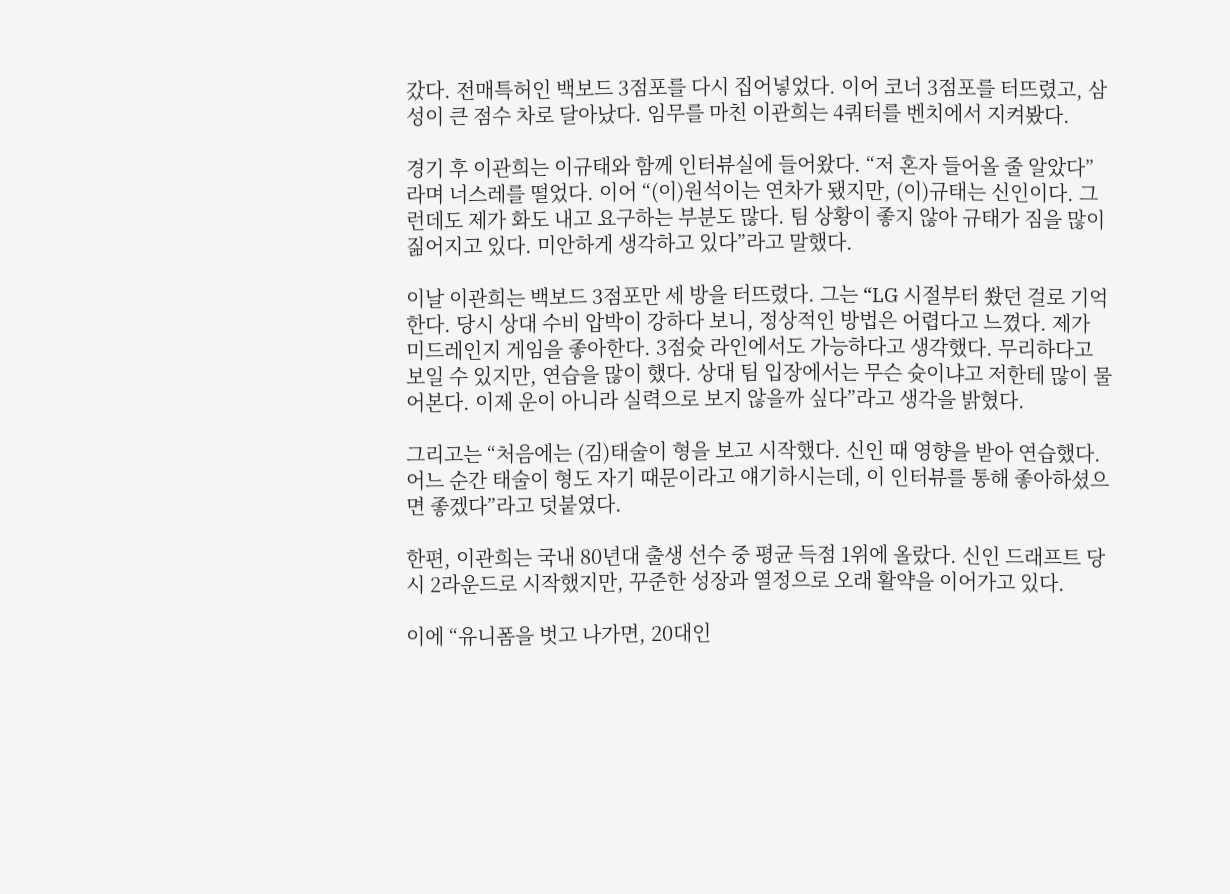갔다. 전매특허인 백보드 3점포를 다시 집어넣었다. 이어 코너 3점포를 터뜨렸고, 삼성이 큰 점수 차로 달아났다. 임무를 마친 이관희는 4쿼터를 벤치에서 지켜봤다.

경기 후 이관희는 이규태와 함께 인터뷰실에 들어왔다. “저 혼자 들어올 줄 알았다”라며 너스레를 떨었다. 이어 “(이)원석이는 연차가 됐지만, (이)규태는 신인이다. 그런데도 제가 화도 내고 요구하는 부분도 많다. 팀 상황이 좋지 않아 규태가 짐을 많이 짊어지고 있다. 미안하게 생각하고 있다”라고 말했다.

이날 이관희는 백보드 3점포만 세 방을 터뜨렸다. 그는 “LG 시절부터 쐈던 걸로 기억한다. 당시 상대 수비 압박이 강하다 보니, 정상적인 방법은 어렵다고 느꼈다. 제가 미드레인지 게임을 좋아한다. 3점슛 라인에서도 가능하다고 생각했다. 무리하다고 보일 수 있지만, 연습을 많이 했다. 상대 팀 입장에서는 무슨 슛이냐고 저한테 많이 물어본다. 이제 운이 아니라 실력으로 보지 않을까 싶다”라고 생각을 밝혔다.

그리고는 “처음에는 (김)태술이 형을 보고 시작했다. 신인 때 영향을 받아 연습했다. 어느 순간 태술이 형도 자기 때문이라고 얘기하시는데, 이 인터뷰를 통해 좋아하셨으면 좋겠다”라고 덧붙였다.

한편, 이관희는 국내 80년대 출생 선수 중 평균 득점 1위에 올랐다. 신인 드래프트 당시 2라운드로 시작했지만, 꾸준한 성장과 열정으로 오래 활약을 이어가고 있다.

이에 “유니폼을 벗고 나가면, 20대인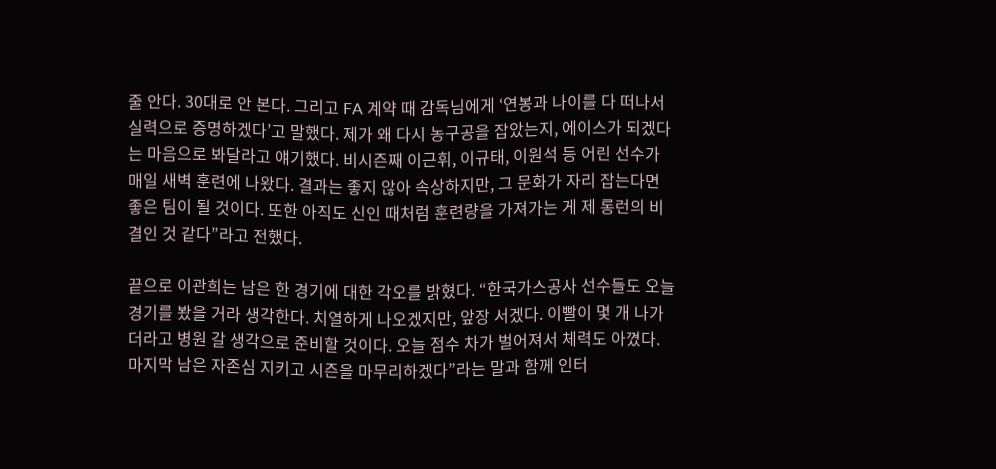줄 안다. 30대로 안 본다. 그리고 FA 계약 때 감독님에게 ‘연봉과 나이를 다 떠나서 실력으로 증명하겠다’고 말했다. 제가 왜 다시 농구공을 잡았는지, 에이스가 되겠다는 마음으로 봐달라고 얘기했다. 비시즌째 이근휘, 이규태, 이원석 등 어린 선수가 매일 새벽 훈련에 나왔다. 결과는 좋지 않아 속상하지만, 그 문화가 자리 잡는다면 좋은 팀이 될 것이다. 또한 아직도 신인 때처럼 훈련량을 가져가는 게 제 롱런의 비결인 것 같다”라고 전했다.

끝으로 이관희는 남은 한 경기에 대한 각오를 밝혔다. “한국가스공사 선수들도 오늘 경기를 봤을 거라 생각한다. 치열하게 나오겠지만, 앞장 서겠다. 이빨이 몇 개 나가더라고 병원 갈 생각으로 준비할 것이다. 오늘 점수 차가 벌어져서 체력도 아꼈다. 마지막 남은 자존심 지키고 시즌을 마무리하겠다”라는 말과 함께 인터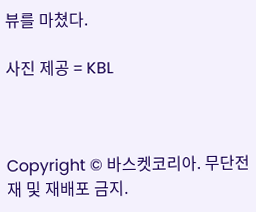뷰를 마쳤다.

사진 제공 = KBL



Copyright © 바스켓코리아. 무단전재 및 재배포 금지.